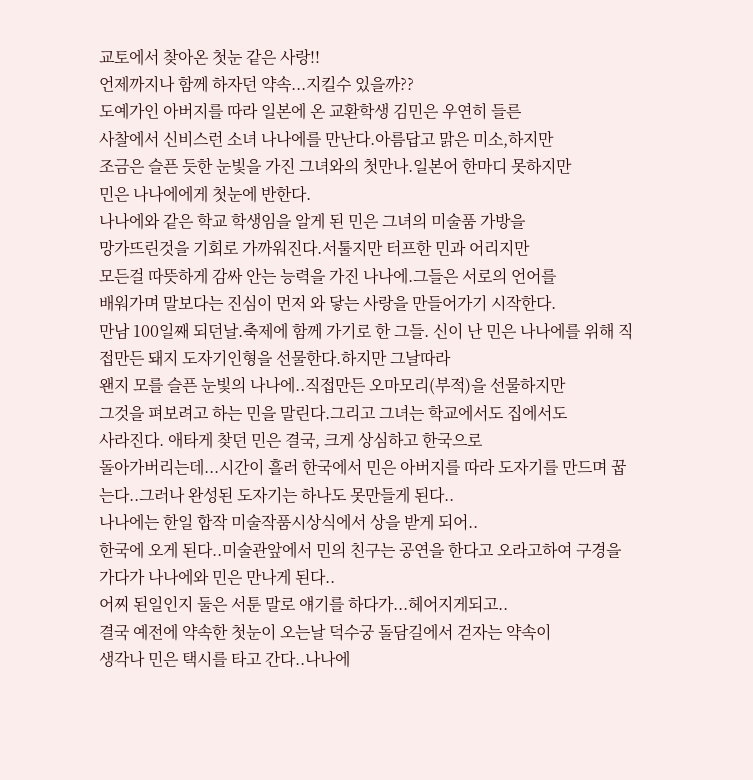교토에서 찾아온 첫눈 같은 사랑!!
언제까지나 함께 하자던 약속...지킬수 있을까??
도예가인 아버지를 따라 일본에 온 교환학생 김민은 우연히 들른
사찰에서 신비스런 소녀 나나에를 만난다.아름답고 맑은 미소,하지만
조금은 슬픈 듯한 눈빛을 가진 그녀와의 첫만나.일본어 한마디 못하지만
민은 나나에에게 첫눈에 반한다.
나나에와 같은 학교 학생임을 알게 된 민은 그녀의 미술품 가방을
망가뜨린것을 기회로 가까워진다.서툴지만 터프한 민과 어리지만
모든걸 따뜻하게 감싸 안는 능력을 가진 나나에.그들은 서로의 언어를
배워가며 말보다는 진심이 먼저 와 닿는 사랑을 만들어가기 시작한다.
만남 100일째 되던날.축제에 함께 가기로 한 그들. 신이 난 민은 나나에를 위해 직접만든 돼지 도자기인형을 선물한다.하지만 그날따라
왠지 모를 슬픈 눈빛의 나나에..직접만든 오마모리(부적)을 선물하지만
그것을 펴보려고 하는 민을 말린다.그리고 그녀는 학교에서도 집에서도
사라진다. 애타게 찾던 민은 결국, 크게 상심하고 한국으로
돌아가버리는데...시간이 흘러 한국에서 민은 아버지를 따라 도자기를 만드며 꿉는다..그러나 완성된 도자기는 하나도 못만들게 된다..
나나에는 한일 합작 미술작품시상식에서 상을 받게 되어..
한국에 오게 된다..미술관앞에서 민의 친구는 공연을 한다고 오라고하여 구경을 가다가 나나에와 민은 만나게 된다..
어찌 된일인지 둘은 서툰 말로 얘기를 하다가...헤어지게되고..
결국 예전에 약속한 첫눈이 오는날 덕수궁 돌담길에서 걷자는 약속이
생각나 민은 택시를 타고 간다..나나에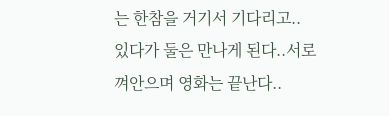는 한참을 거기서 기다리고..
있다가 둘은 만나게 된다..서로 껴안으며 영화는 끝난다..